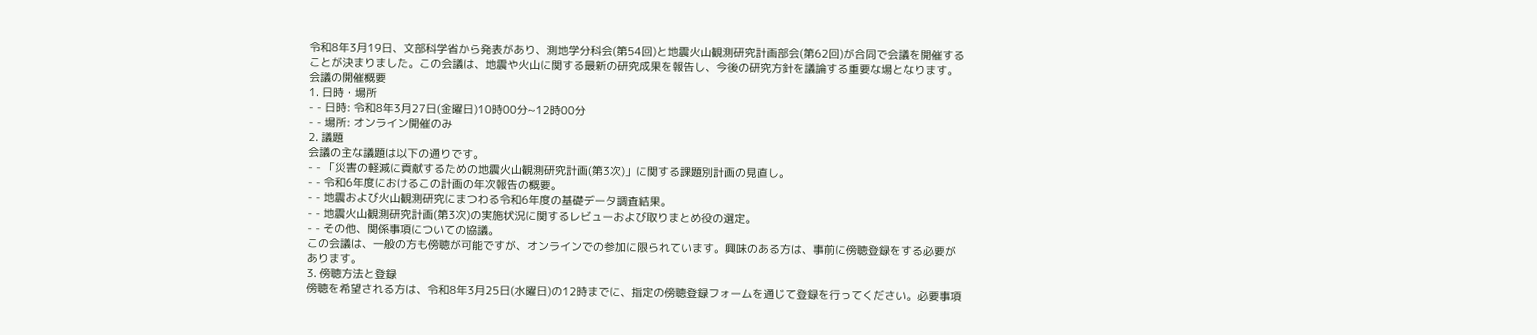令和8年3月19日、文部科学省から発表があり、測地学分科会(第54回)と地震火山観測研究計画部会(第62回)が合同で会議を開催することが決まりました。この会議は、地震や火山に関する最新の研究成果を報告し、今後の研究方針を議論する重要な場となります。
会議の開催概要
1. 日時・場所
- - 日時: 令和8年3月27日(金曜日)10時00分~12時00分
- - 場所: オンライン開催のみ
2. 議題
会議の主な議題は以下の通りです。
- - 「災害の軽減に貢献するための地震火山観測研究計画(第3次)」に関する課題別計画の見直し。
- - 令和6年度におけるこの計画の年次報告の概要。
- - 地震および火山観測研究にまつわる令和6年度の基礎データ調査結果。
- - 地震火山観測研究計画(第3次)の実施状況に関するレビューおよび取りまとめ役の選定。
- - その他、関係事項についての協議。
この会議は、一般の方も傍聴が可能ですが、オンラインでの参加に限られています。興味のある方は、事前に傍聴登録をする必要があります。
3. 傍聴方法と登録
傍聴を希望される方は、令和8年3月25日(水曜日)の12時までに、指定の傍聴登録フォームを通じて登録を行ってください。必要事項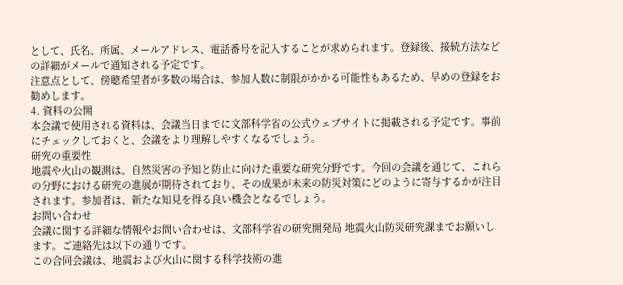として、氏名、所属、メールアドレス、電話番号を記入することが求められます。登録後、接続方法などの詳細がメールで通知される予定です。
注意点として、傍聴希望者が多数の場合は、参加人数に制限がかかる可能性もあるため、早めの登録をお勧めします。
4. 資料の公開
本会議で使用される資料は、会議当日までに文部科学省の公式ウェブサイトに掲載される予定です。事前にチェックしておくと、会議をより理解しやすくなるでしょう。
研究の重要性
地震や火山の観測は、自然災害の予知と防止に向けた重要な研究分野です。今回の会議を通じて、これらの分野における研究の進展が期待されており、その成果が未来の防災対策にどのように寄与するかが注目されます。参加者は、新たな知見を得る良い機会となるでしょう。
お問い合わせ
会議に関する詳細な情報やお問い合わせは、文部科学省の研究開発局 地震火山防災研究課までお願いします。ご連絡先は以下の通りです。
この合同会議は、地震および火山に関する科学技術の進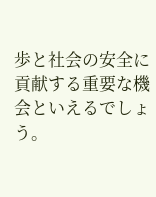歩と社会の安全に貢献する重要な機会といえるでしょう。